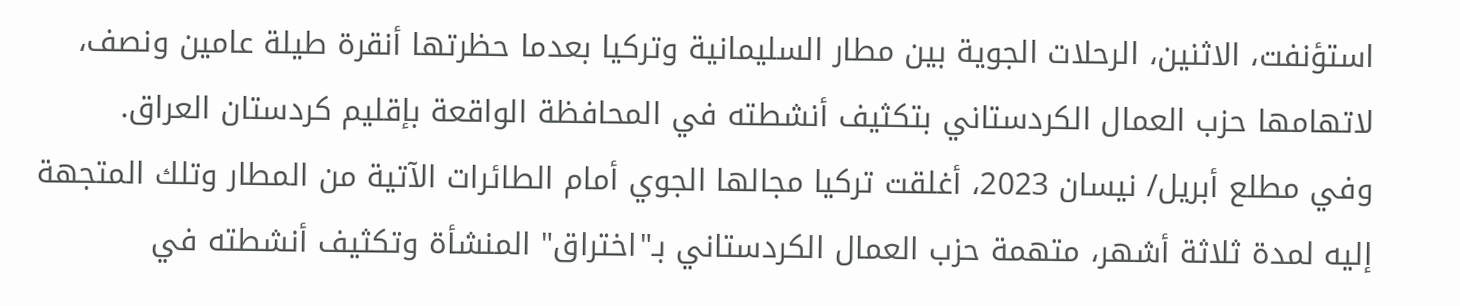استؤنفت، الاثنين، الرحلات الجوية بين مطار السليمانية وتركيا بعدما حظرتها أنقرة طيلة عامين ونصف، لاتهامها حزب العمال الكردستاني بتكثيف أنشطته في المحافظة الواقعة بإقليم كردستان العراق.
وفي مطلع أبريل/ نيسان 2023، أغلقت تركيا مجالها الجوي أمام الطائرات الآتية من المطار وتلك المتجهة إليه لمدة ثلاثة أشهر، متهمة حزب العمال الكردستاني بـ"اختراق" المنشأة وتكثيف أنشطته في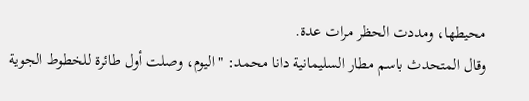محيطها، ومددت الحظر مرات عدة.
وقال المتحدث باسم مطار السليمانية دانا محمد: "اليوم، وصلت أول طائرة للخطوط الجوية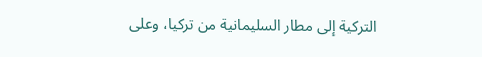التركية إلى مطار السليمانية من تركيا، وعلى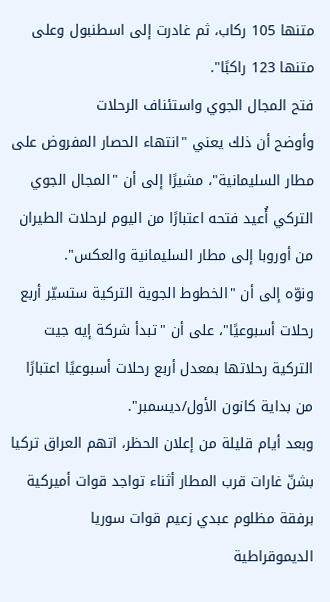متنها 105 ركاب، ثم غادرت إلى اسطنبول وعلى متنها 123 راكبًا".
فتح المجال الجوي واستئناف الرحلات
وأوضح أن ذلك يعني "انتهاء الحصار المفروض على مطار السليمانية"، مشيرًا إلى أن "المجال الجوي التركي أُعيد فتحه اعتبارًا من اليوم لرحلات الطيران من أوروبا إلى مطار السليمانية والعكس".
ونوّه إلى أن "الخطوط الجوية التركية ستسيّر أربع رحلات أسبوعيًا"، على أن "تبدأ شركة إيه جيت التركية رحلاتها بمعدل أربع رحلات أسبوعيًا اعتبارًا من بداية كانون الأول/ديسمبر".
وبعد أيام قليلة من إعلان الحظر، اتهم العراق تركيا بشنّ غارات قرب المطار أثناء تواجد قوات أميركية برفقة مظلوم عبدي زعيم قوات سوريا الديموقراطية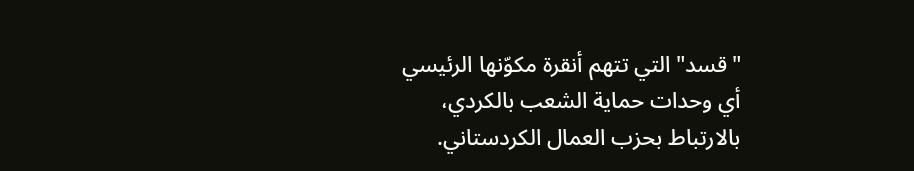"قسد" التي تتهم أنقرة مكوّنها الرئيسي أي وحدات حماية الشعب بالكردي، بالارتباط بحزب العمال الكردستاني.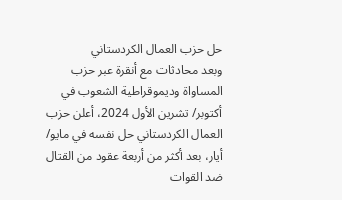حل حزب العمال الكردستاني
وبعد محادثات مع أنقرة عبر حزب المساواة وديموقراطية الشعوب في أكتوبر/ تشرين الأول 2024، أعلن حزب العمال الكردستاني حل نفسه في مايو/ أيار، بعد أكثر من أربعة عقود من القتال ضد القوات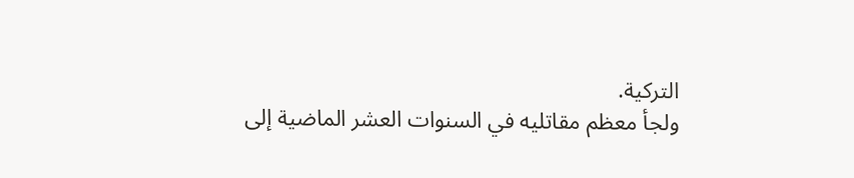التركية.
ولجأ معظم مقاتليه في السنوات العشر الماضية إلى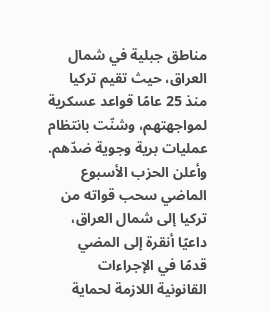مناطق جبلية في شمال العراق، حيث تقيم تركيا منذ 25 عامًا قواعد عسكرية لمواجهتهم، وشنّت بانتظام عمليات برية وجوية ضدّهم.
وأعلن الحزب الأسبوع الماضي سحب قواته من تركيا إلى شمال العراق، داعيًا أنقرة إلى المضي قدمًا في الإجراءات القانونية اللازمة لحماية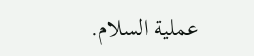عملية السلام.